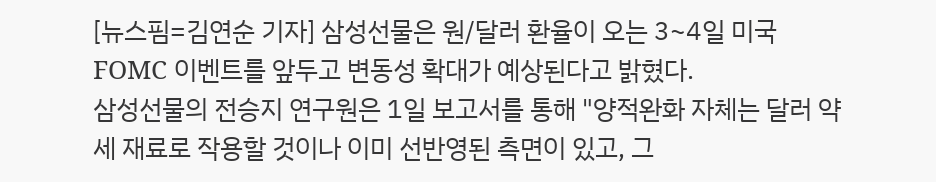[뉴스핌=김연순 기자] 삼성선물은 원/달러 환율이 오는 3~4일 미국 FOMC 이벤트를 앞두고 변동성 확대가 예상된다고 밝혔다.
삼성선물의 전승지 연구원은 1일 보고서를 통해 "양적완화 자체는 달러 약세 재료로 작용할 것이나 이미 선반영된 측면이 있고, 그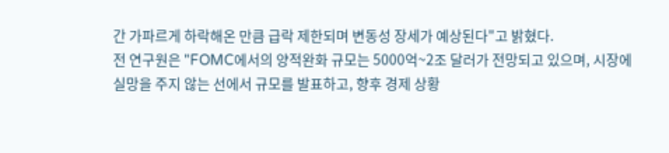간 가파르게 하락해온 만큼 급락 제한되며 변동성 장세가 예상된다"고 밝혔다.
전 연구원은 "FOMC에서의 양적완화 규모는 5000억~2조 달러가 전망되고 있으며, 시장에 실망을 주지 않는 선에서 규모를 발표하고, 향후 경제 상황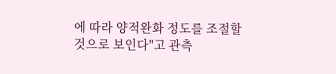에 따라 양적완화 정도를 조절할 것으로 보인다"고 관측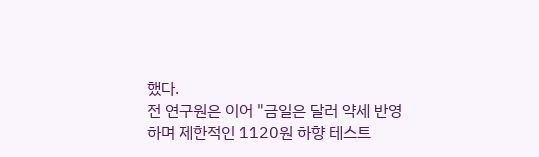했다.
전 연구원은 이어 "금일은 달러 약세 반영하며 제한적인 1120원 하향 테스트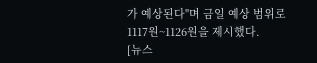가 예상된다"며 금일 예상 범위로 1117원~1126원을 제시했다.
[뉴스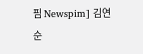핌 Newspim] 김연순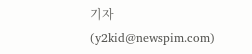기자 (y2kid@newspim.com)